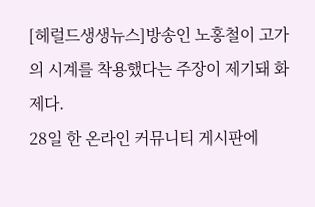[헤럴드생생뉴스]방송인 노홍철이 고가의 시계를 착용했다는 주장이 제기돼 화제다.
28일 한 온라인 커뮤니티 게시판에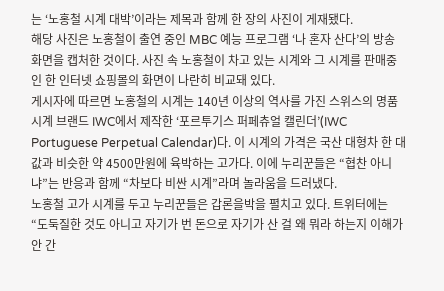는 ‘노홍철 시계 대박’이라는 제목과 함께 한 장의 사진이 게재됐다.
해당 사진은 노홍철이 출연 중인 MBC 예능 프로그램 ‘나 혼자 산다’의 방송 화면을 캡처한 것이다. 사진 속 노홍철이 차고 있는 시계와 그 시계를 판매중인 한 인터넷 쇼핑몰의 화면이 나란히 비교돼 있다.
게시자에 따르면 노홍철의 시계는 140년 이상의 역사를 가진 스위스의 명품시계 브랜드 IWC에서 제작한 ‘포르투기스 퍼페츄얼 캘린더’(IWC Portuguese Perpetual Calendar)다. 이 시계의 가격은 국산 대형차 한 대 값과 비슷한 약 4500만원에 육박하는 고가다. 이에 누리꾼들은 “협찬 아니냐”는 반응과 함께 “차보다 비싼 시계”라며 놀라움을 드러냈다.
노홍철 고가 시계를 두고 누리꾼들은 갑론을박을 펼치고 있다. 트위터에는 “도둑질한 것도 아니고 자기가 번 돈으로 자기가 산 걸 왜 뭐라 하는지 이해가 안 간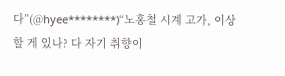다”(@hyee********)“노홍철 시계 고가, 이상할 게 있나? 다 자기 취향이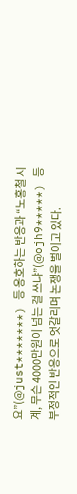요”(@just*******) 등 옹호하는 반응과 “노홍철 시계, 무슨 4000만원이 넘는 걸 쓰냐”(@ojh9*****) 등 부정적인 반응으로 엇갈리며 논쟁을 벌이고 있다.